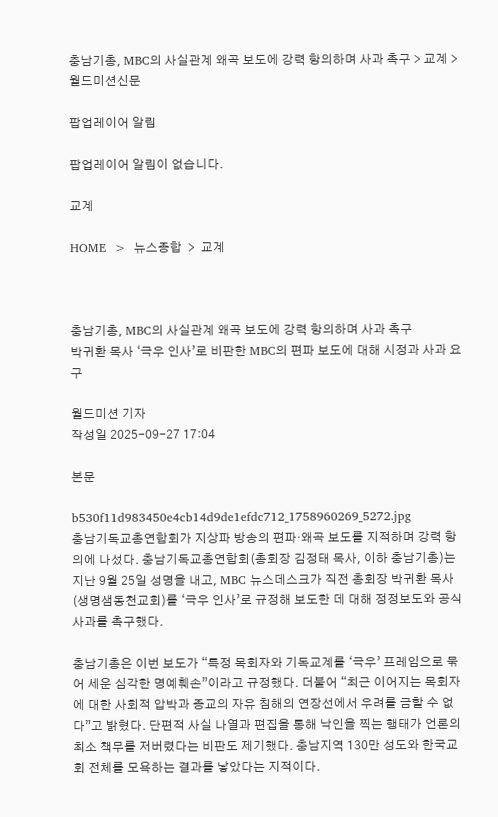충남기총, MBC의 사실관계 왜곡 보도에 강력 항의하며 사과 촉구 > 교계 > 월드미션신문

팝업레이어 알림

팝업레이어 알림이 없습니다.

교계

HOME  >  뉴스종합  >  교계



충남기총, MBC의 사실관계 왜곡 보도에 강력 항의하며 사과 촉구
박귀환 목사 ‘극우 인사’로 비판한 MBC의 편파 보도에 대해 시정과 사과 요구

월드미션 기자
작성일 2025-09-27 17:04

본문

b530f11d983450e4cb14d9de1efdc712_1758960269_5272.jpg
충남기독교총연합회가 지상파 방송의 편파·왜곡 보도를 지적하며 강력 항의에 나섰다. 충남기독교총연합회(총회장 김정태 목사, 이하 충남기총)는 지난 9월 25일 성명을 내고, MBC 뉴스데스크가 직전 총회장 박귀환 목사(생명샘동천교회)를 ‘극우 인사’로 규정해 보도한 데 대해 정정보도와 공식 사과를 촉구했다.

충남기총은 이번 보도가 “특정 목회자와 기독교계를 ‘극우’ 프레임으로 묶어 세운 심각한 명예훼손”이라고 규정했다. 더불어 “최근 이어지는 목회자에 대한 사회적 압박과 종교의 자유 침해의 연장선에서 우려를 금할 수 없다”고 밝혔다. 단편적 사실 나열과 편집을 통해 낙인을 찍는 행태가 언론의 최소 책무를 저버렸다는 비판도 제기했다. 충남지역 130만 성도와 한국교회 전체를 모욕하는 결과를 낳았다는 지적이다.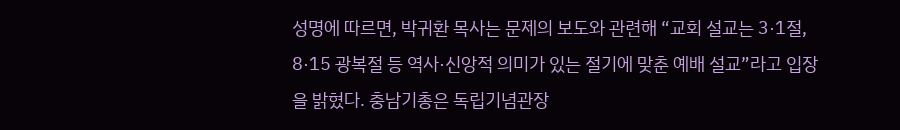성명에 따르면, 박귀환 목사는 문제의 보도와 관련해 “교회 설교는 3·1절, 8·15 광복절 등 역사·신앙적 의미가 있는 절기에 맞춘 예배 설교”라고 입장을 밝혔다. 충남기총은 독립기념관장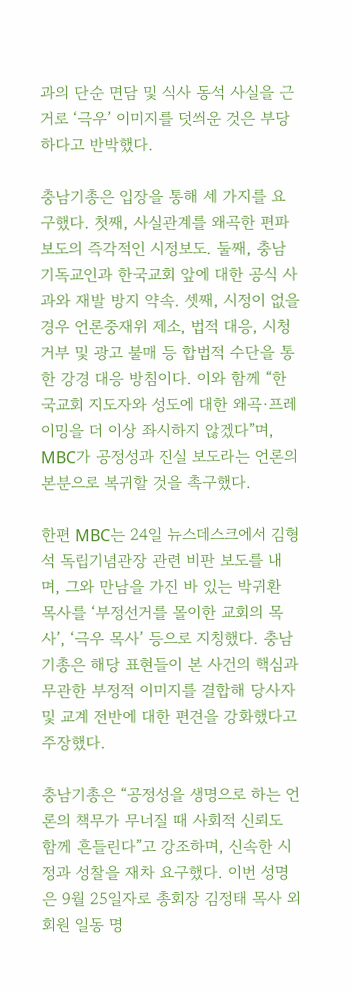과의 단순 면담 및 식사 동석 사실을 근거로 ‘극우’ 이미지를 덧씌운 것은 부당하다고 반박했다.

충남기총은 입장을 통해 세 가지를 요구했다. 첫째, 사실관계를 왜곡한 편파 보도의 즉각적인 시정보도. 둘째, 충남 기독교인과 한국교회 앞에 대한 공식 사과와 재발 방지 약속. 셋째, 시정이 없을 경우 언론중재위 제소, 법적 대응, 시청 거부 및 광고 불매 등 합법적 수단을 통한 강경 대응 방침이다. 이와 함께 “한국교회 지도자와 성도에 대한 왜곡·프레이밍을 더 이상 좌시하지 않겠다”며, MBC가 공정성과 진실 보도라는 언론의 본분으로 복귀할 것을 촉구했다.

한편 MBC는 24일 뉴스데스크에서 김형석 독립기념관장 관련 비판 보도를 내며, 그와 만남을 가진 바 있는 박귀환 목사를 ‘부정선거를 몰이한 교회의 목사’, ‘극우 목사’ 등으로 지칭했다. 충남기총은 해당 표현들이 본 사건의 핵심과 무관한 부정적 이미지를 결합해 당사자 및 교계 전반에 대한 편견을 강화했다고 주장했다.

충남기총은 “공정성을 생명으로 하는 언론의 책무가 무너질 때 사회적 신뢰도 함께 흔들린다”고 강조하며, 신속한 시정과 성찰을 재차 요구했다. 이번 성명은 9월 25일자로 총회장 김정태 목사 외 회원 일동 명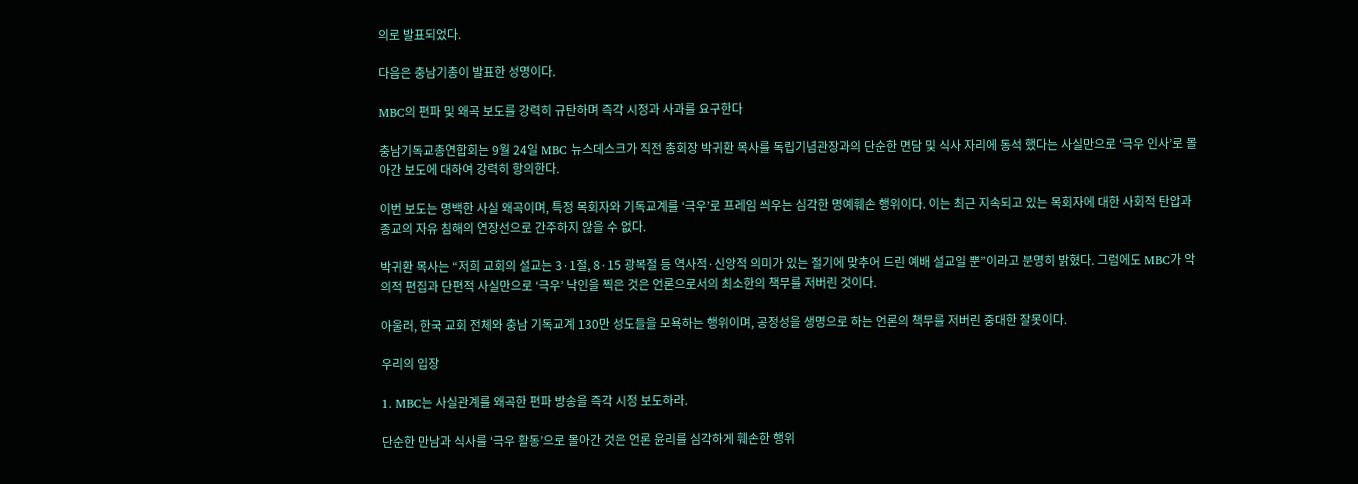의로 발표되었다.

다음은 충남기총이 발표한 성명이다.

MBC의 편파 및 왜곡 보도를 강력히 규탄하며 즉각 시정과 사과를 요구한다

충남기독교총연합회는 9월 24일 MBC 뉴스데스크가 직전 총회장 박귀환 목사를 독립기념관장과의 단순한 면담 및 식사 자리에 동석 했다는 사실만으로 ‘극우 인사’로 몰아간 보도에 대하여 강력히 항의한다.

이번 보도는 명백한 사실 왜곡이며, 특정 목회자와 기독교계를 ‘극우’로 프레임 씌우는 심각한 명예훼손 행위이다. 이는 최근 지속되고 있는 목회자에 대한 사회적 탄압과 종교의 자유 침해의 연장선으로 간주하지 않을 수 없다.

박귀환 목사는 “저희 교회의 설교는 3·1절, 8·15 광복절 등 역사적·신앙적 의미가 있는 절기에 맞추어 드린 예배 설교일 뿐”이라고 분명히 밝혔다. 그럼에도 MBC가 악의적 편집과 단편적 사실만으로 ‘극우’ 낙인을 찍은 것은 언론으로서의 최소한의 책무를 저버린 것이다.

아울러, 한국 교회 전체와 충남 기독교계 130만 성도들을 모욕하는 행위이며, 공정성을 생명으로 하는 언론의 책무를 저버린 중대한 잘못이다.

우리의 입장

1. MBC는 사실관계를 왜곡한 편파 방송을 즉각 시정 보도하라.

단순한 만남과 식사를 ‘극우 활동’으로 몰아간 것은 언론 윤리를 심각하게 훼손한 행위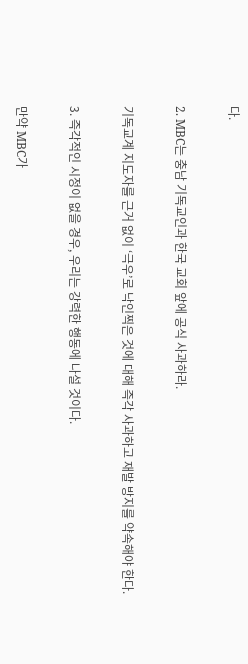다.

2. MBC는 충남 기독교인과 한국 교회 앞에 공식 사과하라.

기독교계 지도자를 근거 없이 ‘극우’로 낙인찍은 것에 대해 즉각 사과하고 재발 방지를 약속해야 한다.

3. 즉각적인 시정이 없을 경우, 우리는 강력한 행동에 나설 것이다.

만약 MBC가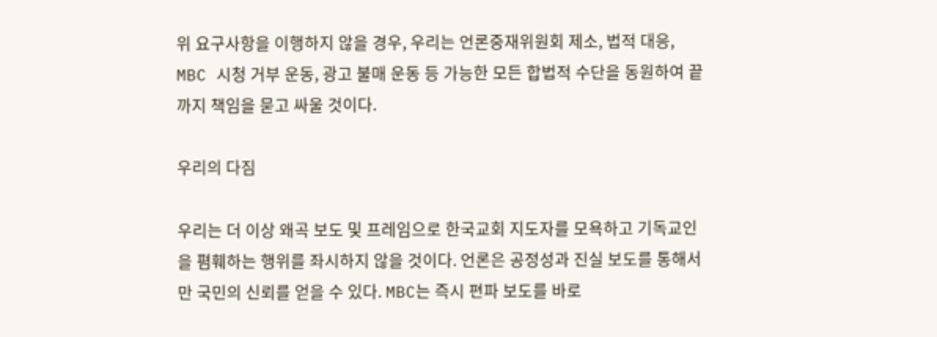위 요구사항을 이행하지 않을 경우, 우리는 언론중재위원회 제소, 법적 대응, MBC 시청 거부 운동, 광고 불매 운동 등 가능한 모든 합법적 수단을 동원하여 끝까지 책임을 묻고 싸울 것이다.

우리의 다짐

우리는 더 이상 왜곡 보도 및 프레임으로 한국교회 지도자를 모욕하고 기독교인을 폄훼하는 행위를 좌시하지 않을 것이다. 언론은 공정성과 진실 보도를 통해서만 국민의 신뢰를 얻을 수 있다. MBC는 즉시 편파 보도를 바로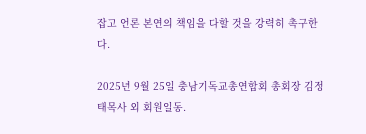잡고 언론 본연의 책임을 다할 것을 강력히 촉구한다.

2025년 9월 25일 충남기독교총연합회 총회장 김정태목사 외 회원일동.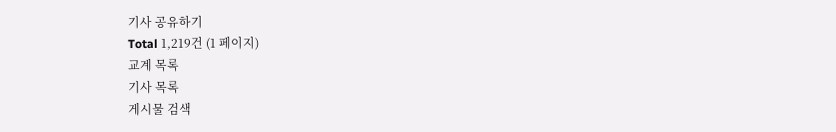기사 공유하기
Total 1,219건 (1 페이지)
교계 목록
기사 목록
게시물 검색